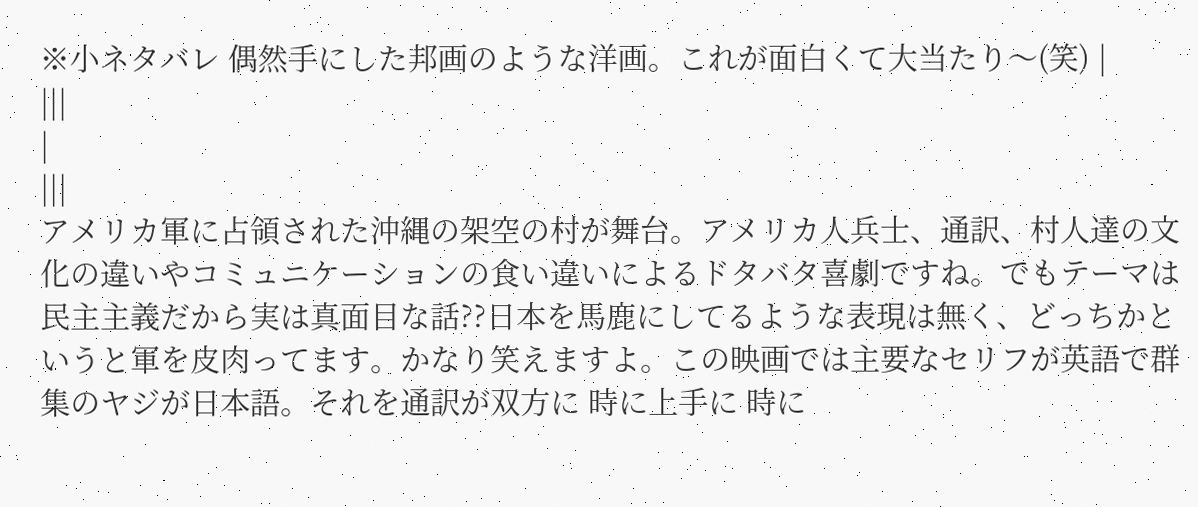※小ネタバレ 偶然手にした邦画のような洋画。これが面白くて大当たり〜(笑) |
|||
|
|||
アメリカ軍に占領された沖縄の架空の村が舞台。アメリカ人兵士、通訳、村人達の文化の違いやコミュニケーションの食い違いによるドタバタ喜劇ですね。でもテーマは民主主義だから実は真面目な話??日本を馬鹿にしてるような表現は無く、どっちかというと軍を皮肉ってます。かなり笑えますよ。この映画では主要なセリフが英語で群集のヤジが日本語。それを通訳が双方に 時に上手に 時に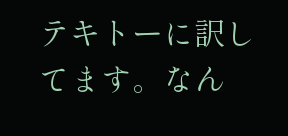テキトーに訳してます。なん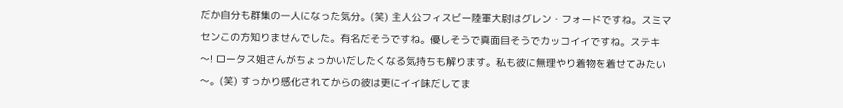だか自分も群集の一人になった気分。(笑) 主人公フィスビー陸軍大尉はグレン・フォードですね。スミマセンこの方知りませんでした。有名だそうですね。優しそうで真面目そうでカッコイイですね。ステキ〜! ロータス姐さんがちょっかいだしたくなる気持ちも解ります。私も彼に無理やり着物を着せてみたい〜。(笑) すっかり感化されてからの彼は更にイイ味だしてま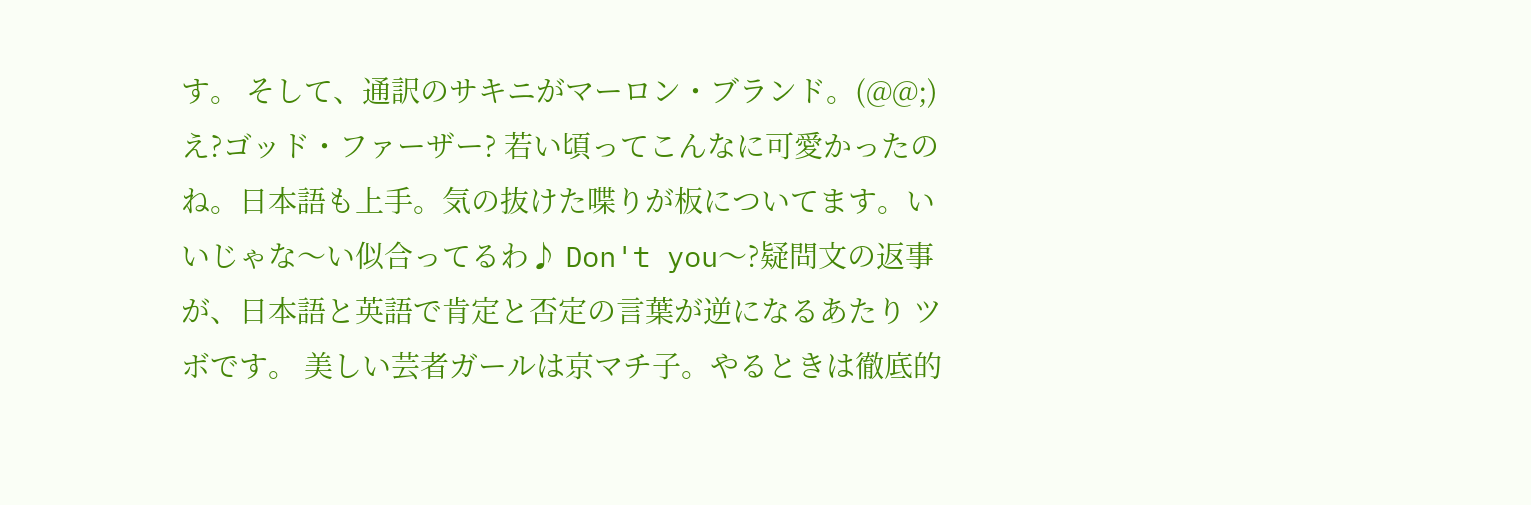す。 そして、通訳のサキニがマーロン・ブランド。(@@;)え?ゴッド・ファーザー? 若い頃ってこんなに可愛かったのね。日本語も上手。気の抜けた喋りが板についてます。いいじゃな〜い似合ってるわ♪ Don't you〜?疑問文の返事が、日本語と英語で肯定と否定の言葉が逆になるあたり ツボです。 美しい芸者ガールは京マチ子。やるときは徹底的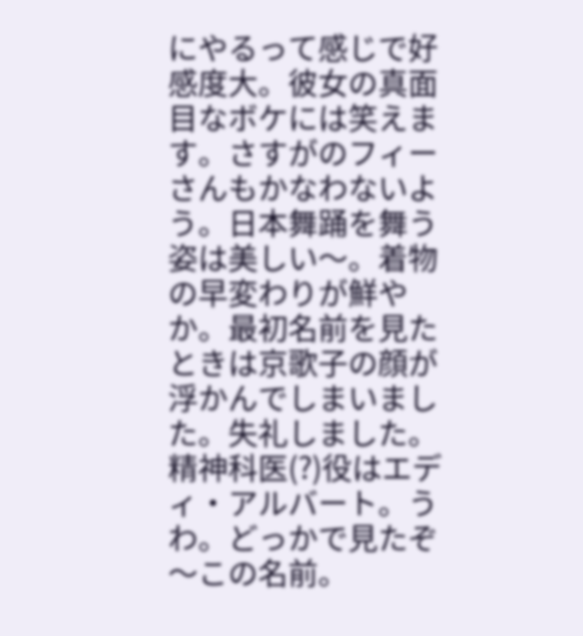にやるって感じで好感度大。彼女の真面目なボケには笑えます。さすがのフィーさんもかなわないよう。日本舞踊を舞う姿は美しい〜。着物の早変わりが鮮やか。最初名前を見たときは京歌子の顔が浮かんでしまいました。失礼しました。 精神科医(?)役はエディ・アルバート。うわ。どっかで見たぞ〜この名前。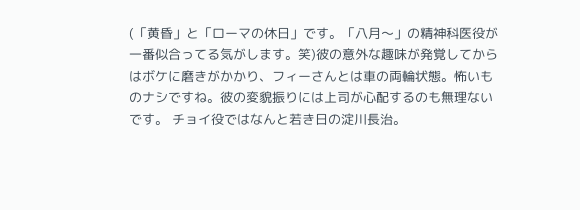(「黄昏」と「ローマの休日」です。「八月〜」の精神科医役が一番似合ってる気がします。笑)彼の意外な趣味が発覚してからはボケに磨きがかかり、フィーさんとは車の両輪状態。怖いものナシですね。彼の変貌振りには上司が心配するのも無理ないです。 チョイ役ではなんと若き日の淀川長治。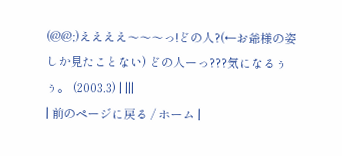(@@;)ええええ〜〜〜っ!どの人?(←お爺様の姿しか見たことない) どの人ーっ???気になるぅぅ。 (2003.3) | |||
| 前のページに戻る / ホーム |